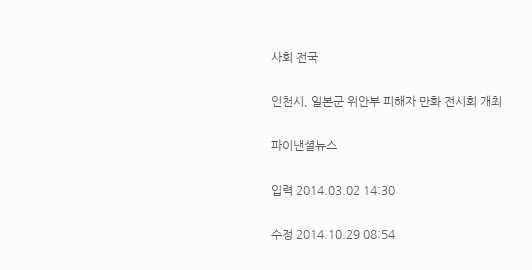사회 전국

인천시, 일본군 위안부 피해자 만화 전시회 개최

파이낸셜뉴스

입력 2014.03.02 14:30

수정 2014.10.29 08:54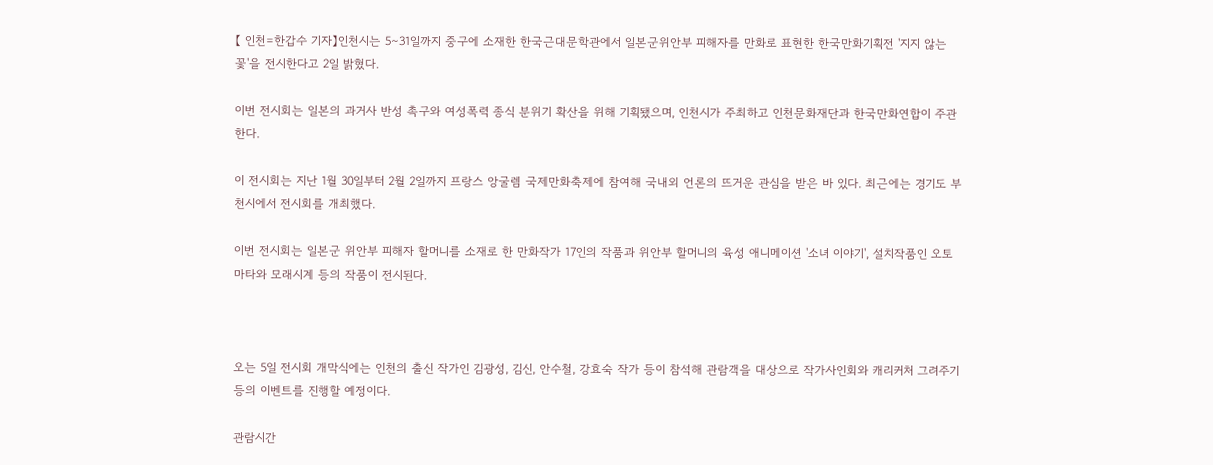【 인천=한갑수 기자】인천시는 5∼31일까지 중구에 소재한 한국근대문학관에서 일본군위안부 피해자를 만화로 표현한 한국만화기획전 '지지 않는 꽃'을 전시한다고 2일 밝혔다.

이번 전시회는 일본의 과거사 반성 촉구와 여성폭력 종식 분위기 확산을 위해 기획됐으며, 인천시가 주최하고 인천문화재단과 한국만화연합이 주관한다.

이 전시회는 지난 1월 30일부터 2월 2일까지 프랑스 앙굴렘 국제만화축제에 참여해 국내외 언론의 뜨거운 관심을 받은 바 있다. 최근에는 경기도 부천시에서 전시회를 개최했다.

이번 전시회는 일본군 위안부 피해자 할머니를 소재로 한 만화작가 17인의 작품과 위안부 할머니의 육성 애니메이션 '소녀 이야기', 설치작품인 오토마타와 모래시계 등의 작품이 전시된다.



오는 5일 전시회 개막식에는 인천의 출신 작가인 김광성, 김신, 안수철, 강효숙 작가 등이 참석해 관람객을 대상으로 작가사인회와 캐리커처 그려주기 등의 이벤트를 진행할 예정이다.

관람시간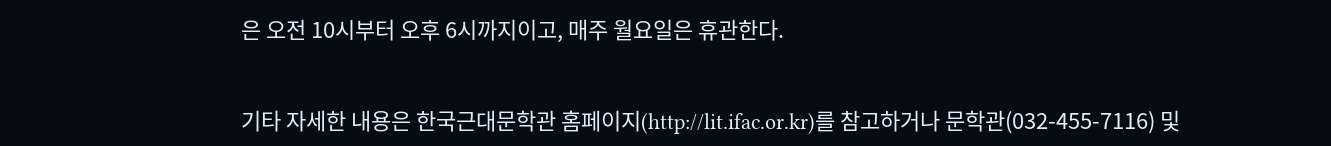은 오전 10시부터 오후 6시까지이고, 매주 월요일은 휴관한다.


기타 자세한 내용은 한국근대문학관 홈페이지(http://lit.ifac.or.kr)를 참고하거나 문학관(032-455-7116) 및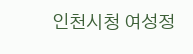인천시청 여성정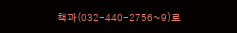책과(032-440-2756~9)로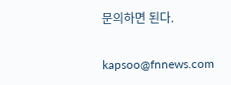문의하면 된다.

kapsoo@fnnews.com